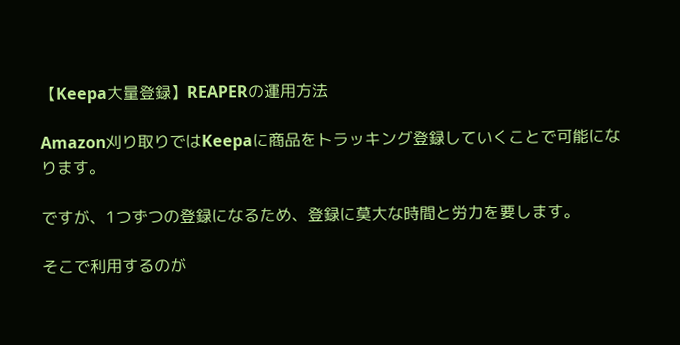【Keepa大量登録】REAPERの運用方法

Amazon刈り取りではKeepaに商品をトラッキング登録していくことで可能になります。

ですが、1つずつの登録になるため、登録に莫大な時間と労力を要します。

そこで利用するのが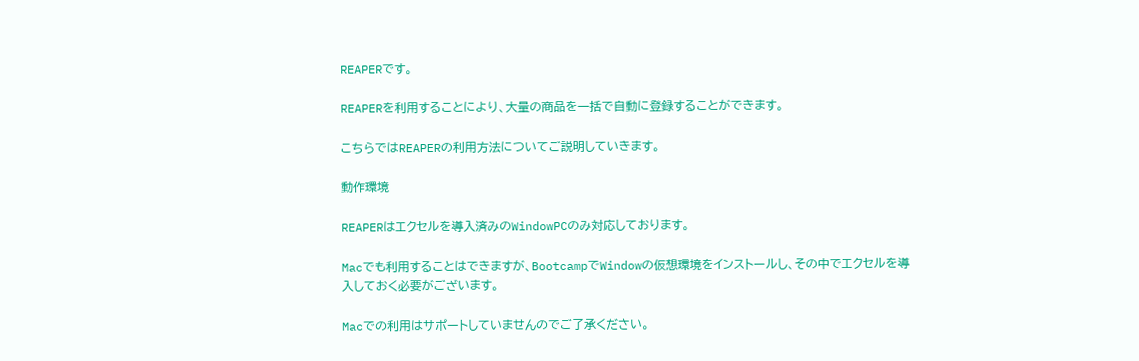REAPERです。

REAPERを利用することにより、大量の商品を一括で自動に登録することができます。

こちらではREAPERの利用方法についてご説明していきます。

動作環境

REAPERはエクセルを導入済みのWindowPCのみ対応しております。

Macでも利用することはできますが、BootcampでWindowの仮想環境をインストールし、その中でエクセルを導入しておく必要がございます。

Macでの利用はサポートしていませんのでご了承ください。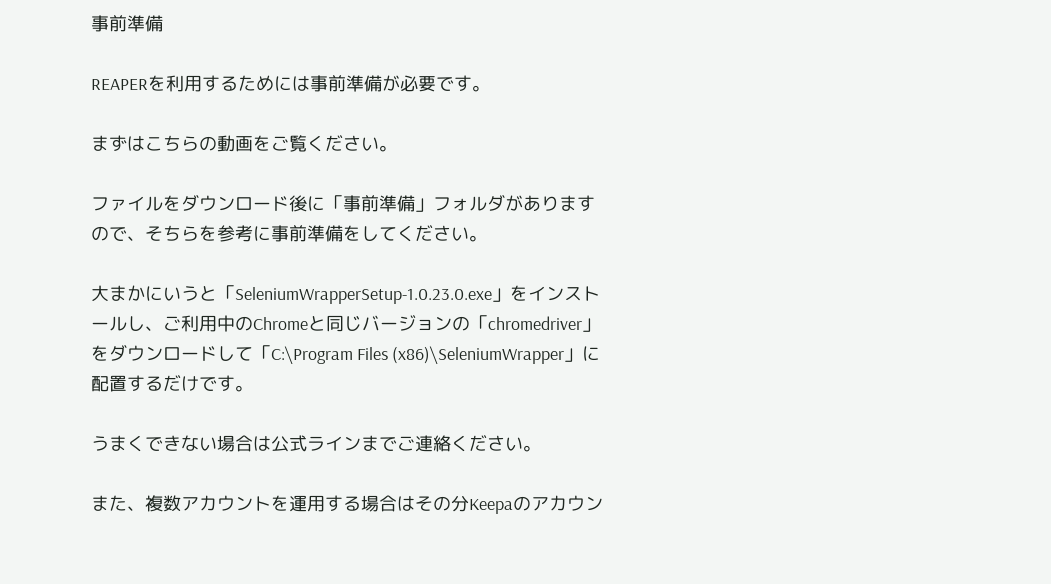事前準備

REAPERを利用するためには事前準備が必要です。

まずはこちらの動画をご覧ください。

ファイルをダウンロード後に「事前準備」フォルダがありますので、そちらを参考に事前準備をしてください。

大まかにいうと「SeleniumWrapperSetup-1.0.23.0.exe」をインストールし、ご利用中のChromeと同じバージョンの「chromedriver」をダウンロードして「C:\Program Files (x86)\SeleniumWrapper」に配置するだけです。

うまくできない場合は公式ラインまでご連絡ください。

また、複数アカウントを運用する場合はその分Keepaのアカウン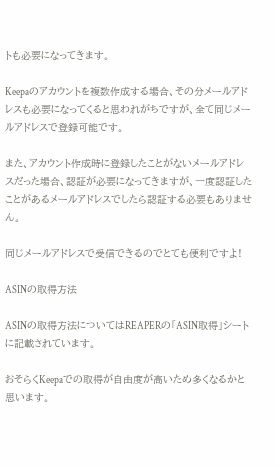トも必要になってきます。

Keepaのアカウントを複数作成する場合、その分メールアドレスも必要になってくると思われがちですが、全て同じメールアドレスで登録可能です。

また、アカウント作成時に登録したことがないメールアドレスだった場合、認証が必要になってきますが、一度認証したことがあるメールアドレスでしたら認証する必要もありません。

同じメールアドレスで受信できるのでとても便利ですよ!

ASINの取得方法

ASINの取得方法についてはREAPERの「ASIN取得」シートに記載されています。

おそらくKeepaでの取得が自由度が高いため多くなるかと思います。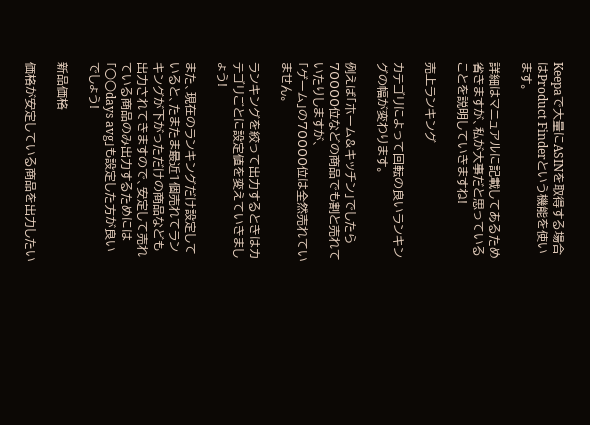Keepaで大量にASINを取得する場合はProduct Finderという機能を使います。

詳細はマニュアルに記載してあるため省きますが、私が大事だと思っていることを説明していきますね!

売上ランキング

カテゴリによって回転の良いランキングの幅が変わります。

例えば「ホーム&キッチン」でしたら70000位などの商品でも割と売れていたりしますが、
「ゲーム」の70000位は全然売れていません。

ランキングを絞って出力するときはカテゴリごとに設定値を変えていきましょう!

また、現在のランキングだけ設定していると、たまたま最近1個売れてランキングが下がっただけの商品なども出力されてきますので、安定して売れている商品のみ出力するためには「○○days avg」も設定した方が良いでしょう!

新品価格

価格が安定している商品を出力したい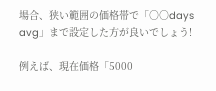場合、狭い範囲の価格帯で「○○days avg」まで設定した方が良いでしょう!

例えば、現在価格「5000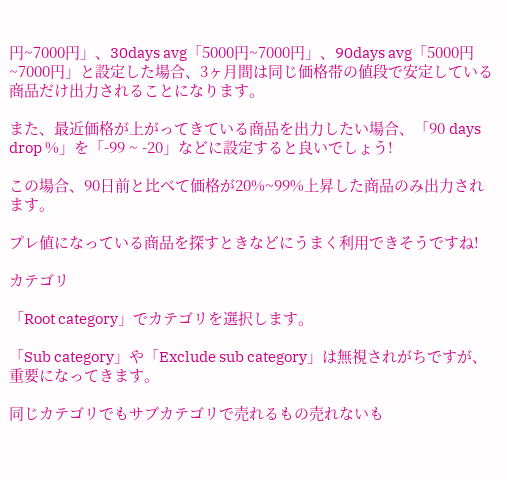円~7000円」、30days avg「5000円~7000円」、90days avg「5000円~7000円」と設定した場合、3ヶ月間は同じ価格帯の値段で安定している商品だけ出力されることになります。

また、最近価格が上がってきている商品を出力したい場合、「90 days drop %」を「-99 ~ -20」などに設定すると良いでしょう!

この場合、90日前と比べて価格が20%~99%上昇した商品のみ出力されます。

プレ値になっている商品を探すときなどにうまく利用できそうですね!

カテゴリ

「Root category」でカテゴリを選択します。

「Sub category」や「Exclude sub category」は無視されがちですが、重要になってきます。

同じカテゴリでもサブカテゴリで売れるもの売れないも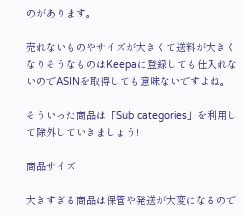のがあります。

売れないものやサイズが大きくて送料が大きくなりそうなものはKeepaに登録しても仕入れないのでASINを取得しても意味ないですよね。

そういった商品は「Sub categories」を利用して除外していきましょう!

商品サイズ

大きすぎる商品は保管や発送が大変になるので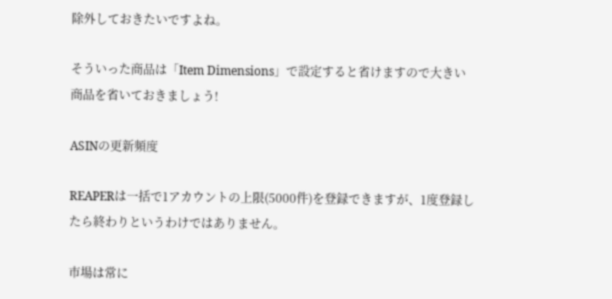除外しておきたいですよね。

そういった商品は「Item Dimensions」で設定すると省けますので大きい商品を省いておきましょう!

ASINの更新頻度

REAPERは一括で1アカウントの上限(5000件)を登録できますが、1度登録したら終わりというわけではありません。

市場は常に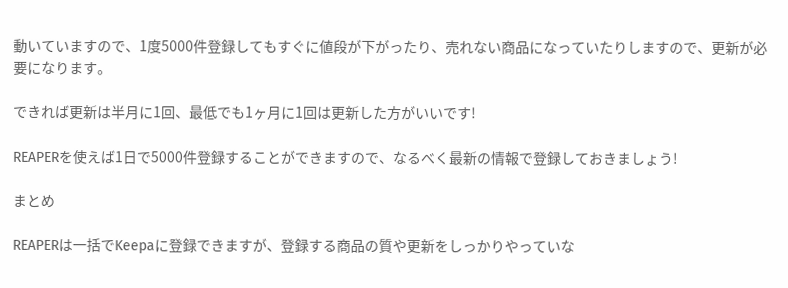動いていますので、1度5000件登録してもすぐに値段が下がったり、売れない商品になっていたりしますので、更新が必要になります。

できれば更新は半月に1回、最低でも1ヶ月に1回は更新した方がいいです!

REAPERを使えば1日で5000件登録することができますので、なるべく最新の情報で登録しておきましょう!

まとめ

REAPERは一括でKeepaに登録できますが、登録する商品の質や更新をしっかりやっていな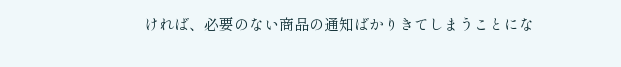ければ、必要のない商品の通知ばかりきてしまうことにな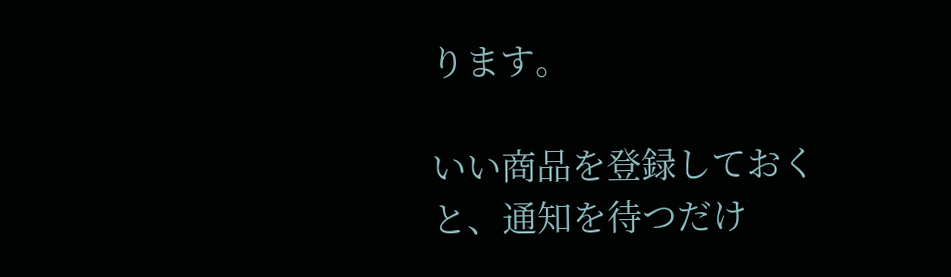ります。

いい商品を登録しておくと、通知を待つだけ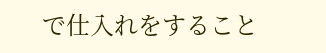で仕入れをすること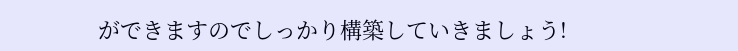ができますのでしっかり構築していきましょう!